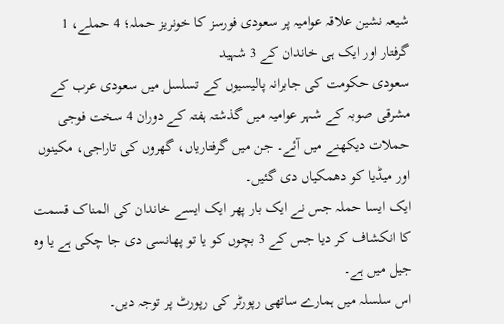شیعہ نشین علاقہ عوامیہ پر سعودی فورسز کا خونریز حملہ؛ 4 حملے، 1 گرفتار اور ایک ہی خاندان کے 3 شہید
سعودی حکومت کی جابرانہ پالیسیوں کے تسلسل میں سعودی عرب کے مشرقی صوبہ کے شہر عوامیہ میں گذشتہ ہفتہ کے دوران 4 سخت فوجی حملات دیکھنے میں آئے۔ جن میں گرفتاریاں، گھروں کی تاراجی، مکینوں اور میڈیا کو دھمکیاں دی گئیں۔
ایک ایسا حملہ جس نے ایک بار پھر ایک ایسے خاندان کی المناک قسمت کا انکشاف کر دیا جس کے 3 بچوں کو یا تو پھانسی دی جا چکی ہے یا وہ جیل میں ہے۔
اس سلسلہ میں ہمارے ساتھی رپورٹر کی رپورٹ پر توجہ دیں۔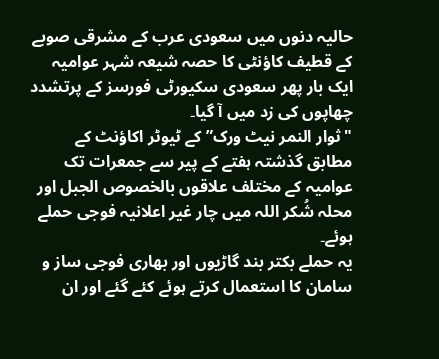حالیہ دنوں میں سعودی عرب کے مشرقی صوبے کے قطیف کاؤنٹی کا حصہ شیعہ شہر عوامیہ ایک بار پھر سعودی سکیورٹی فورسز کے پرتشدد چھاپوں کی زد میں آ گیا۔
"ثوار النمر نیٹ ورک” کے ٹیوٹر اکاؤنٹ کے مطابق گذشتہ ہفتے کے پیر سے جمعرات تک عوامیہ کے مختلف علاقوں بالخصوص الجبل اور محلہ شُکر اللہ میں چار غیر اعلانیہ فوجی حملے ہوئے۔
یہ حملے بکتر بند گاڑیوں اور بھاری فوجی ساز و سامان کا استعمال کرتے ہوئے کئے گئے اور ان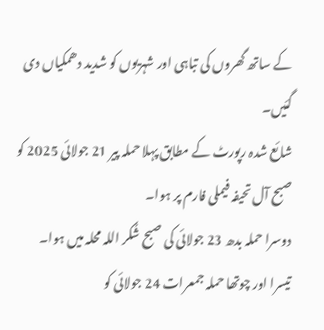کے ساتھ گھروں کی تباہی اور شہریوں کو شدید دھمکیاں دی گئیں۔
شائع شدہ رپورٹ کے مطابق پہلا حملہ پیر 21 جولائی 2025 کو صبح آل تحیفہ فیملی فارم پر ہوا۔
دوسرا حملہ بدھ 23 جولائی کی صبح شُکر اللہ محلہ میں ہوا۔
تیسرا اور چوتھا حملہ جمعرات 24 جولائی کو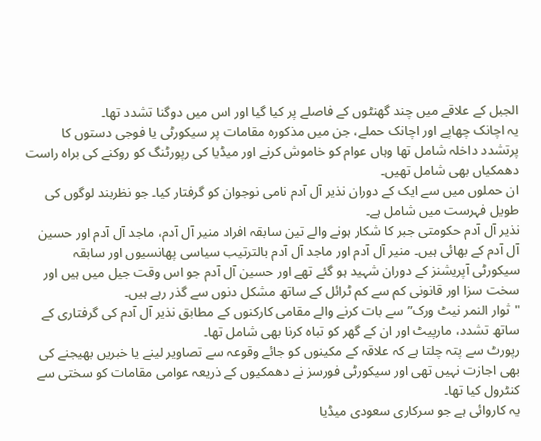الجبل کے علاقے میں چند گھنٹوں کے فاصلے پر کیا گیا اور اس میں دوگنا تشدد تھا۔
یہ اچانک چھاپے اور اچانک حملے، جن میں مذکورہ مقامات پر سیکورٹی یا فوجی دستوں کا پرتشدد داخلہ شامل تھا وہاں عوام کو خاموش کرنے اور میڈیا کی رپورٹنگ کو روکنے کی براہ راست دھمکیاں بھی شامل تھیں۔
ان حملوں میں سے ایک کے دوران نذیر آل آدم نامی نوجوان کو گرفتار کیا۔ جو نظربند لوگوں کی طویل فہرست میں شامل ہے۔
نذیر آل آدم حکومتی جبر کا شکار ہونے والے تین سابقہ افراد منیر آل آدم، ماجد آل آدم اور حسین آل آدم کے بھائی ہیں۔ منیر آل آدم اور ماجد آل آدم بالترتیب سیاسی پھانسیوں اور سابقہ سیکورٹی آپریشنز کے دوران شہید ہو گئے تھے اور حسین آل آدم جو اس وقت جیل میں ہیں اور سخت سزا اور قانونی کم سے کم ٹرائل کے ساتھ مشکل دنوں سے گذر رہے ہیں۔
"ثوار النمر نیٹ ورک” سے بات کرنے والے مقامی کارکنوں کے مطابق نذیر آل آدم کی گرفتاری کے ساتھ تشدد، مارپیٹ اور ان کے گھر کو تباہ کرنا بھی شامل تھا۔
رپورٹ سے پتہ چلتا ہے کہ علاقہ کے مکینوں کو جائے وقوعہ سے تصاویر لینے یا خبریں بھیجنے کی بھی اجازت نہیں تھی اور سیکورٹی فورسز نے دھمکیوں کے ذریعہ عوامی مقامات کو سختی سے کنٹرول کیا تھا۔
یہ کاروائی ہے جو سرکاری سعودی میڈیا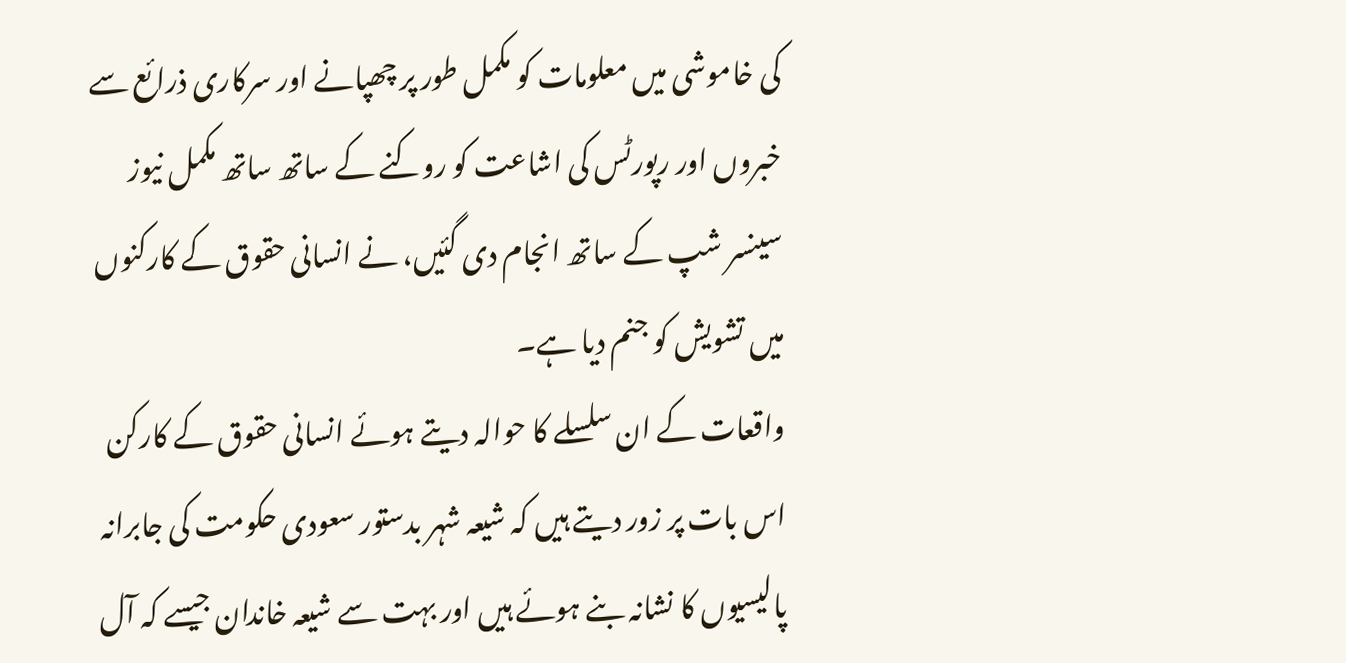کی خاموشی میں معلومات کو مکمل طور پر چھپانے اور سرکاری ذرائع سے خبروں اور رپورٹس کی اشاعت کو روکنے کے ساتھ ساتھ مکمل نیوز سینسر شپ کے ساتھ انجام دی گئیں، نے انسانی حقوق کے کارکنوں میں تشویش کو جنم دیا ہے۔
واقعات کے ان سلسلے کا حوالہ دیتے ہوئے انسانی حقوق کے کارکن اس بات پر زور دیتے ہیں کہ شیعہ شہر بدستور سعودی حکومت کی جابرانہ پالیسیوں کا نشانہ بنے ہوئے ہیں اور بہت سے شیعہ خاندان جیسے کہ آل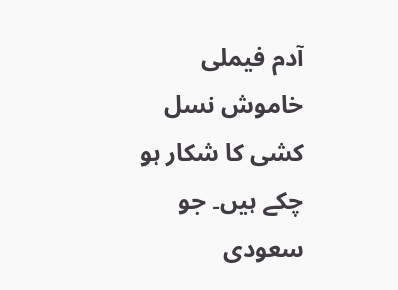آدم فیملی خاموش نسل کشی کا شکار ہو چکے ہیں۔ جو سعودی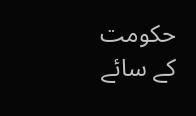حکومت کے سائے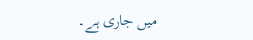میں جاری ہے۔